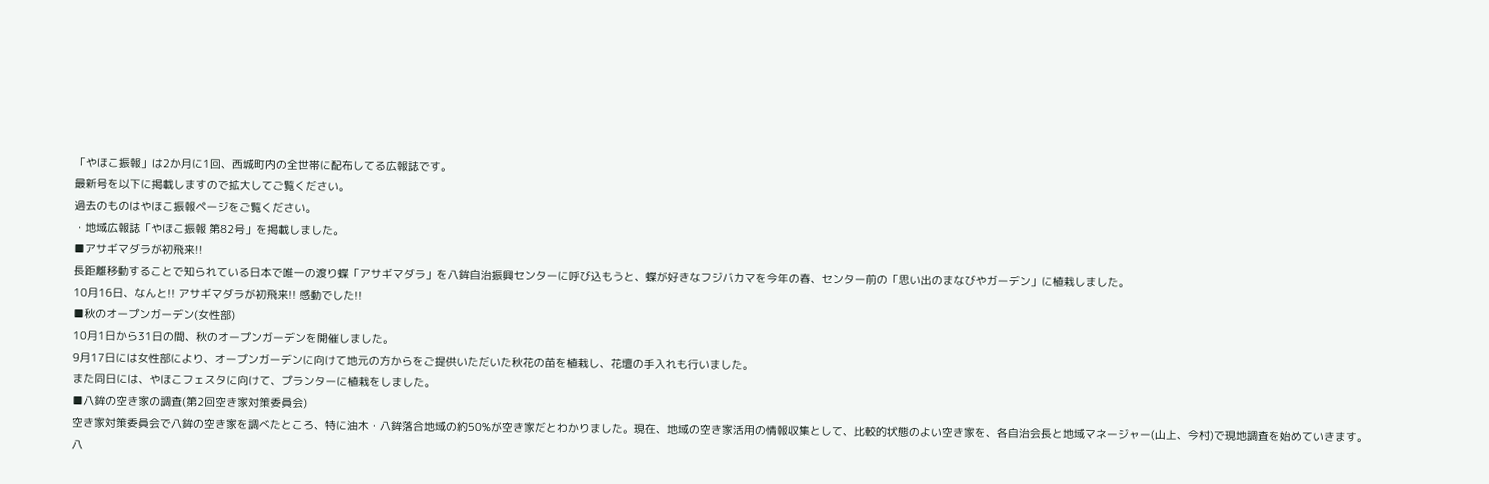「やほこ振報」は2か月に1回、西城町内の全世帯に配布してる広報誌です。
最新号を以下に掲載しますので拡大してご覧ください。
過去のものはやほこ振報ページをご覧ください。
・地域広報誌「やほこ振報 第82号」を掲載しました。
■アサギマダラが初飛来!!
長距離移動することで知られている日本で唯一の渡り蝶「アサギマダラ」を八鉾自治振興センターに呼び込もうと、蝶が好きなフジバカマを今年の春、センター前の「思い出のまなびやガーデン」に植栽しました。
10月16日、なんと!! アサギマダラが初飛来!! 感動でした!!
■秋のオープンガーデン(女性部)
10月1日から31日の間、秋のオープンガーデンを開催しました。
9月17日には女性部により、オープンガーデンに向けて地元の方からをご提供いただいた秋花の苗を植栽し、花壇の手入れも行いました。
また同日には、やほこフェスタに向けて、プランターに植栽をしました。
■八鉾の空き家の調査(第2回空き家対策委員会)
空き家対策委員会で八鉾の空き家を調べたところ、特に油木・八鉾落合地域の約50%が空き家だとわかりました。現在、地域の空き家活用の情報収集として、比較的状態のよい空き家を、各自治会長と地域マネージャー(山上、今村)で現地調査を始めていきます。
八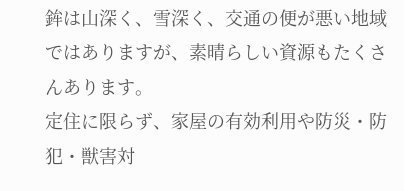鉾は山深く、雪深く、交通の便が悪い地域ではありますが、素晴らしい資源もたくさんあります。
定住に限らず、家屋の有効利用や防災・防犯・獣害対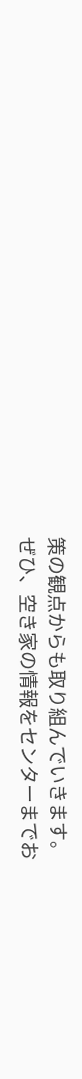策の観点からも取り組んでいきます。
ぜひ、空き家の情報をセンターまでお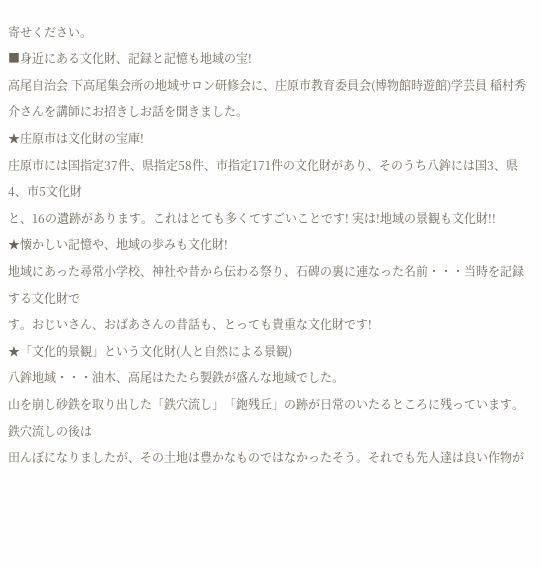寄せください。
■身近にある文化財、記録と記憶も地域の宝!
高尾自治会 下高尾集会所の地域サロン研修会に、庄原市教育委員会(博物館時遊館)学芸員 稲村秀介さんを講師にお招きしお話を聞きました。
★庄原市は文化財の宝庫!
庄原市には国指定37件、県指定58件、市指定171件の文化財があり、そのうち八鉾には国3、県4、市5文化財
と、16の遺跡があります。これはとても多くてすごいことです! 実は!地域の景観も文化財!!
★懐かしい記憶や、地域の歩みも文化財!
地域にあった尋常小学校、神社や昔から伝わる祭り、石碑の裏に連なった名前・・・当時を記録する文化財で
す。おじいさん、おばあさんの昔話も、とっても貴重な文化財です!
★「文化的景観」という文化財(人と自然による景観)
八鉾地域・・・油木、高尾はたたら製鉄が盛んな地域でした。
山を崩し砂鉄を取り出した「鉄穴流し」「鉋残丘」の跡が日常のいたるところに残っています。鉄穴流しの後は
田んぼになりましたが、その土地は豊かなものではなかったそう。それでも先人達は良い作物が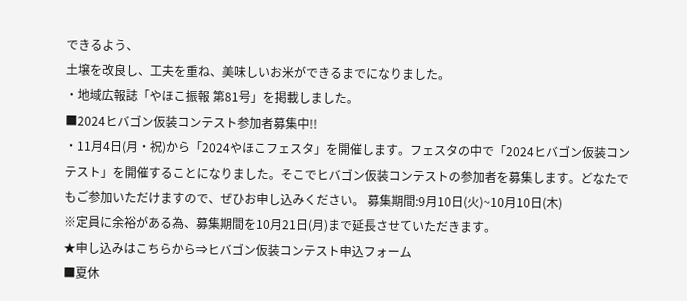できるよう、
土壌を改良し、工夫を重ね、美味しいお米ができるまでになりました。
・地域広報誌「やほこ振報 第81号」を掲載しました。
■2024ヒバゴン仮装コンテスト参加者募集中!!
・11月4日(月・祝)から「2024やほこフェスタ」を開催します。フェスタの中で「2024ヒバゴン仮装コンテスト」を開催することになりました。そこでヒバゴン仮装コンテストの参加者を募集します。どなたでもご参加いただけますので、ぜひお申し込みください。 募集期間:9月10日(火)~10月10日(木)
※定員に余裕がある為、募集期間を10月21日(月)まで延長させていただきます。
★申し込みはこちらから⇒ヒバゴン仮装コンテスト申込フォーム
■夏休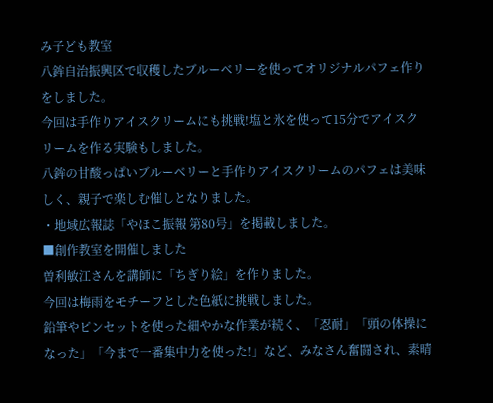み子ども教室
八鉾自治振興区で収穫したブルーベリーを使ってオリジナルパフェ作りをしました。
今回は手作りアイスクリームにも挑戦!塩と氷を使って15分でアイスクリームを作る実験もしました。
八鉾の甘酸っぱいブルーベリーと手作りアイスクリームのパフェは美味しく、親子で楽しむ催しとなりました。
・地域広報誌「やほこ振報 第80号」を掲載しました。
■創作教室を開催しました
曽利敏江さんを講師に「ちぎり絵」を作りました。
今回は梅雨をモチーフとした色紙に挑戦しました。
鉛筆やピンセットを使った細やかな作業が続く、「忍耐」「頭の体操になった」「今まで一番集中力を使った!」など、みなさん奮闘され、素晴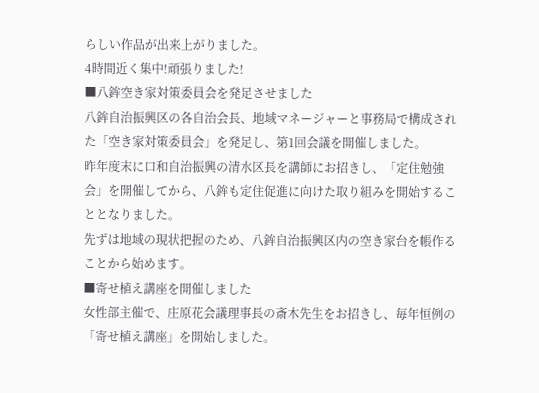らしい作品が出来上がりました。
4時間近く集中!頑張りました!
■八鉾空き家対策委員会を発足させました
八鉾自治振興区の各自治会長、地域マネージャーと事務局で構成された「空き家対策委員会」を発足し、第1回会議を開催しました。
昨年度末に口和自治振興の清水区長を講師にお招きし、「定住勉強会」を開催してから、八鉾も定住促進に向けた取り組みを開始することとなりました。
先ずは地域の現状把握のため、八鉾自治振興区内の空き家台を帳作ることから始めます。
■寄せ植え講座を開催しました
女性部主催で、庄原花会議理事長の斎木先生をお招きし、毎年恒例の「寄せ植え講座」を開始しました。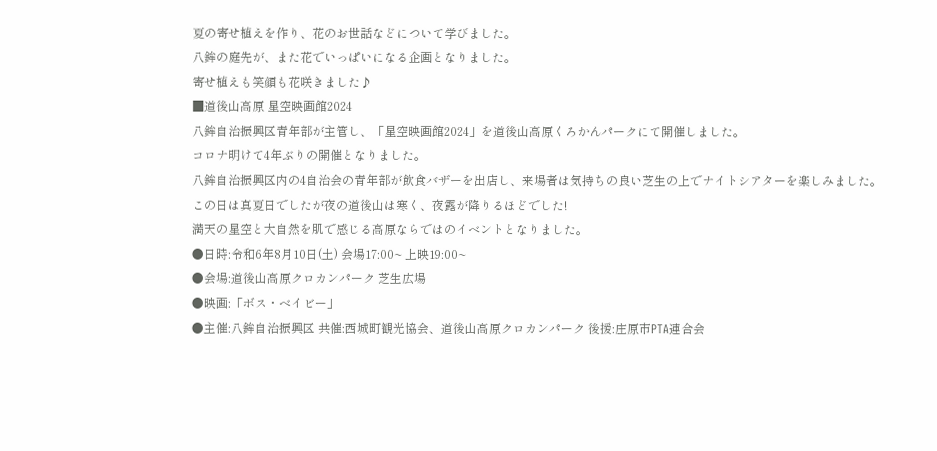夏の寄せ植えを作り、花のお世話などについて学びました。
八鉾の庭先が、また花でいっぱいになる企画となりました。
寄せ植えも笑顔も花咲きました♪
■道後山高原 星空映画館2024
八鉾自治振興区青年部が主管し、「星空映画館2024」を道後山高原くろかんパークにて開催しました。
コロナ明けて4年ぶりの開催となりました。
八鉾自治振興区内の4自治会の青年部が飲食バザーを出店し、来場者は気持ちの良い芝生の上でナイトシアターを楽しみました。
この日は真夏日でしたが夜の道後山は寒く、夜露が降りるほどでした!
満天の星空と大自然を肌で感じる高原ならではのイベントとなりました。
●日時:令和6年8月10日(土) 会場17:00~ 上映19:00~
●会場:道後山高原クロカンパーク 芝生広場
●映画:「ボス・ベイビー」
●主催:八鉾自治振興区 共催:西城町観光協会、道後山高原クロカンパーク 後援:庄原市PTA連合会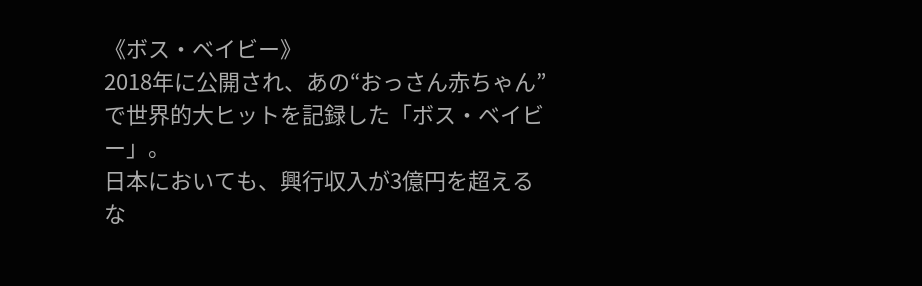《ボス・ベイビー》
2018年に公開され、あの“おっさん赤ちゃん”で世界的大ヒットを記録した「ボス・ベイビー」。
日本においても、興行収入が3億円を超えるな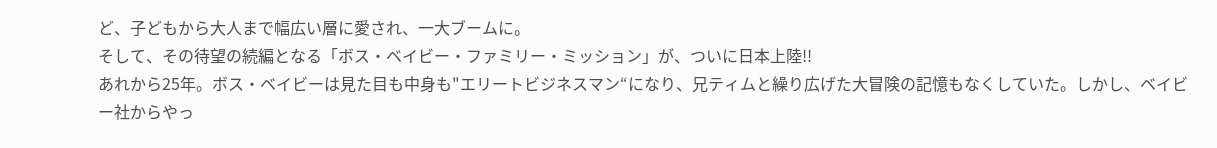ど、子どもから大人まで幅広い層に愛され、一大ブームに。
そして、その待望の続編となる「ボス・ベイビー・ファミリー・ミッション」が、ついに日本上陸!!
あれから25年。ボス・ベイビーは見た目も中身も"エリートビジネスマン“になり、兄ティムと繰り広げた大冒険の記憶もなくしていた。しかし、ベイビー社からやっ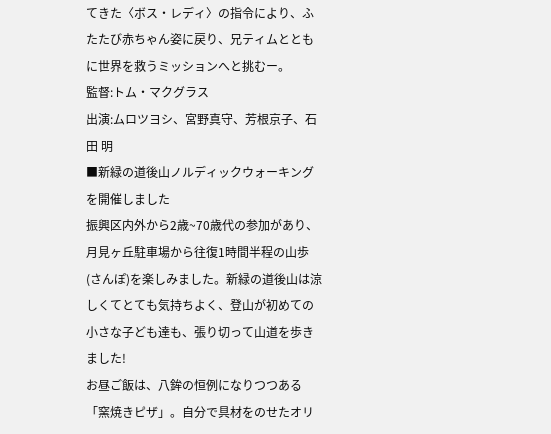てきた〈ボス・レディ〉の指令により、ふたたび赤ちゃん姿に戻り、兄ティムとともに世界を救うミッションへと挑むー。
監督:トム・マクグラス
出演:ムロツヨシ、宮野真守、芳根京子、石田 明
■新緑の道後山ノルディックウォーキングを開催しました
振興区内外から2歳~70歳代の参加があり、月見ヶ丘駐車場から往復1時間半程の山歩(さんぽ)を楽しみました。新緑の道後山は涼しくてとても気持ちよく、登山が初めての小さな子ども達も、張り切って山道を歩きました!
お昼ご飯は、八鉾の恒例になりつつある「窯焼きピザ」。自分で具材をのせたオリ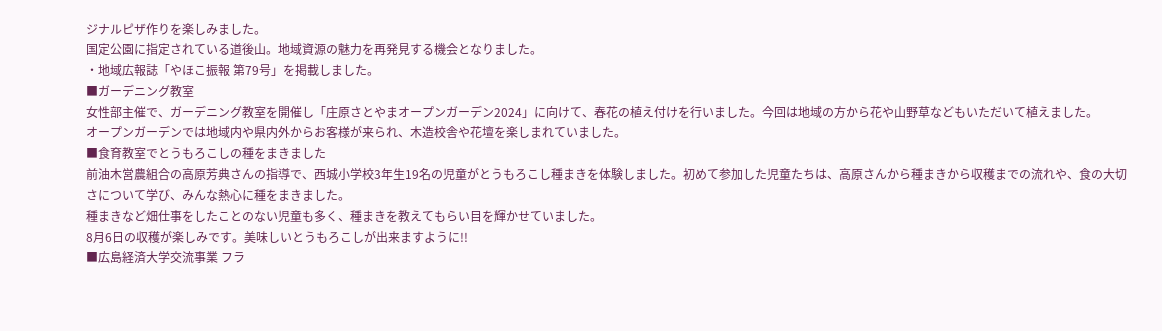ジナルピザ作りを楽しみました。
国定公園に指定されている道後山。地域資源の魅力を再発見する機会となりました。
・地域広報誌「やほこ振報 第79号」を掲載しました。
■ガーデニング教室
女性部主催で、ガーデニング教室を開催し「庄原さとやまオープンガーデン2024」に向けて、春花の植え付けを行いました。今回は地域の方から花や山野草などもいただいて植えました。
オープンガーデンでは地域内や県内外からお客様が来られ、木造校舎や花壇を楽しまれていました。
■食育教室でとうもろこしの種をまきました
前油木営農組合の高原芳典さんの指導で、西城小学校3年生19名の児童がとうもろこし種まきを体験しました。初めて参加した児童たちは、高原さんから種まきから収穫までの流れや、食の大切さについて学び、みんな熱心に種をまきました。
種まきなど畑仕事をしたことのない児童も多く、種まきを教えてもらい目を輝かせていました。
8月6日の収穫が楽しみです。美味しいとうもろこしが出来ますように!!
■広島経済大学交流事業 フラ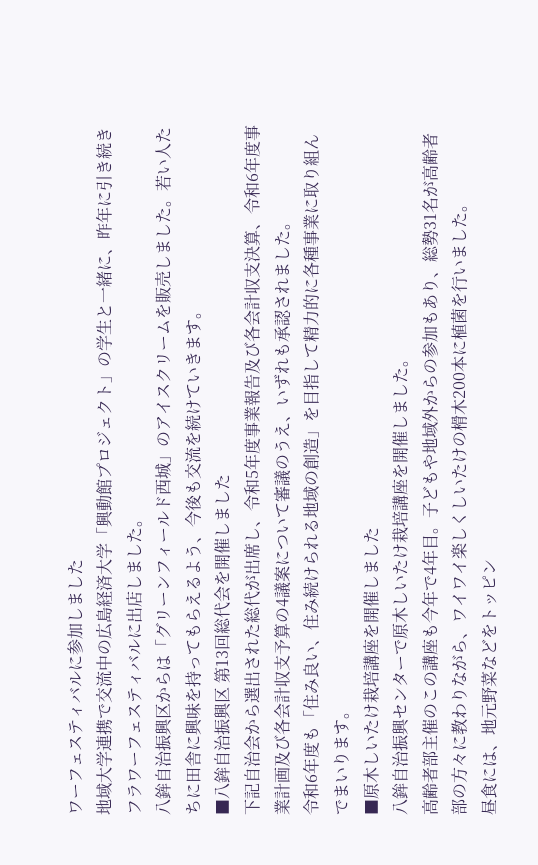ワーフェスティバルに参加しました
地域大学連携で交流中の広島経済大学「興動館プロジェクト」の学生と一緒に、昨年に引き続きフラワーフェスティバルに出店しました。
八鉾自治振興区からは「グリーンフィールド西城」のアイスクリームを販売しました。若い人たちに田舎に興味を持ってもらえるよう、今後も交流を続けていきます。
■八鉾自治振興区 第13回総代会を開催しました
下記自治会から選出された総代が出席し、令和5年度事業報告及び各会計収支決算、令和6年度事業計画及び各会計収支予算の4議案について審議のうえ、いずれも承認されました。
令和6年度も「住み良い、住み続けられる地域の創造」を目指して精力的に各種事業に取り組んでまいります。
■原木しいたけ栽培講座を開催しました
八鉾自治振興センターで原木しいたけ栽培講座を開催しました。
高齢者部主催のこの講座も今年で4年目。子どもや地域外からの参加もあり、総勢31名が高齢者部の方々に教わりながら、ワイワイ楽しくしいたけの榾木200本に植菌を行いました。
昼食には、地元野菜などをトッピン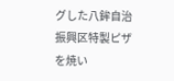グした八鉾自治振興区特製ピザを焼い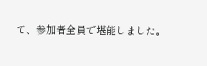て、参加者全員で堪能しました。